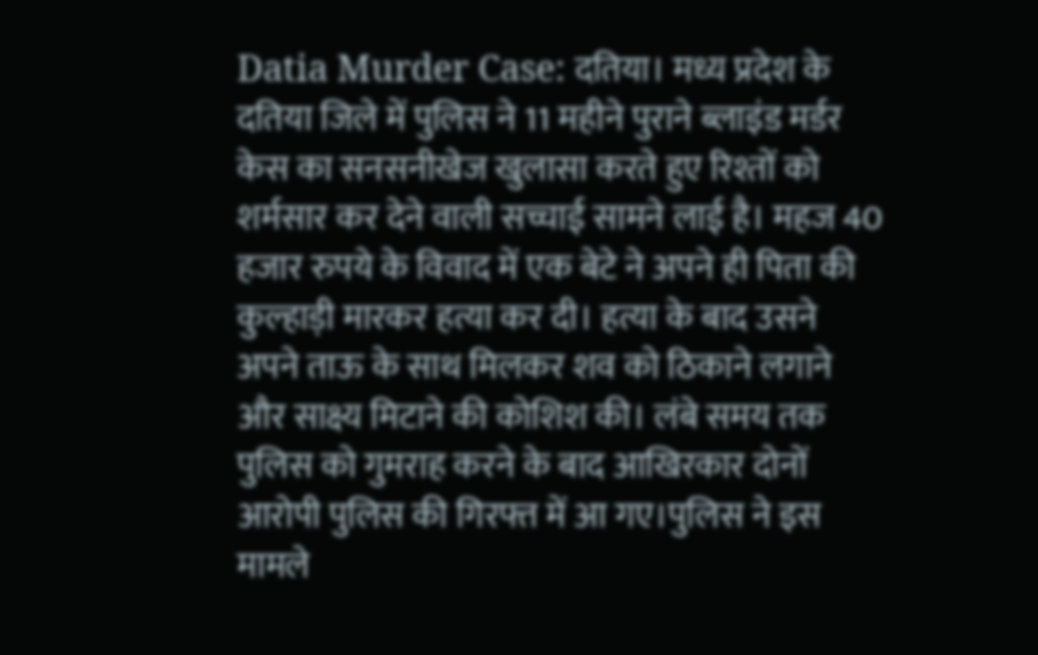Datia Murder Case: दतिया। मध्य प्रदेश के दतिया जिले में पुलिस ने 11 महीने पुराने ब्लाइंड मर्डर केस का सनसनीखेज खुलासा करते हुए रिश्तों को शर्मसार कर देने वाली सच्चाई सामने लाई है। महज 40 हजार रुपये के विवाद में एक बेटे ने अपने ही पिता की कुल्हाड़ी मारकर हत्या कर दी। हत्या के बाद उसने अपने ताऊ के साथ मिलकर शव को ठिकाने लगाने और साक्ष्य मिटाने की कोशिश की। लंबे समय तक पुलिस को गुमराह करने के बाद आखिरकार दोनों आरोपी पुलिस की गिरफ्त में आ गए।पुलिस ने इस मामले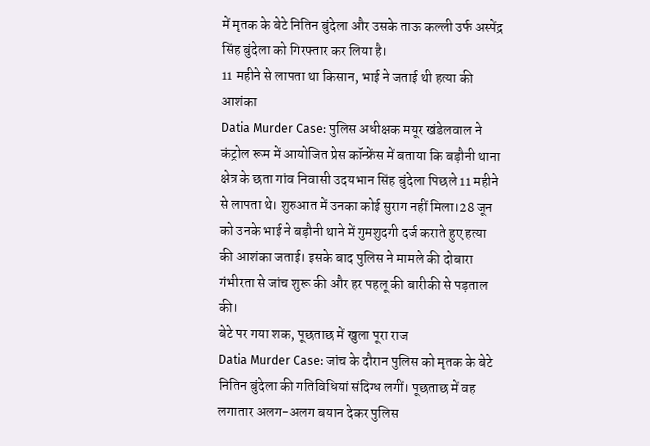में मृतक के बेटे नितिन बुंदेला और उसके ताऊ कल्ली उर्फ अस्पेंद्र सिंह बुंदेला को गिरफ्तार कर लिया है।
11 महीने से लापता था किसान, भाई ने जताई थी हत्या की आशंका
Datia Murder Case: पुलिस अधीक्षक मयूर खंडेलवाल ने कंट्रोल रूम में आयोजित प्रेस कॉन्फ्रेंस में बताया कि बड़ौनी थाना क्षेत्र के छता गांव निवासी उदयभान सिंह बुंदेला पिछले 11 महीने से लापता थे। शुरुआत में उनका कोई सुराग नहीं मिला।28 जून को उनके भाई ने बड़ौनी थाने में गुमशुदगी दर्ज कराते हुए हत्या की आशंका जताई। इसके बाद पुलिस ने मामले की दोबारा गंभीरता से जांच शुरू की और हर पहलू की बारीकी से पड़ताल की।
बेटे पर गया शक, पूछताछ में खुला पूरा राज
Datia Murder Case: जांच के दौरान पुलिस को मृतक के बेटे नितिन बुंदेला की गतिविधियां संदिग्ध लगीं। पूछताछ में वह लगातार अलग-अलग बयान देकर पुलिस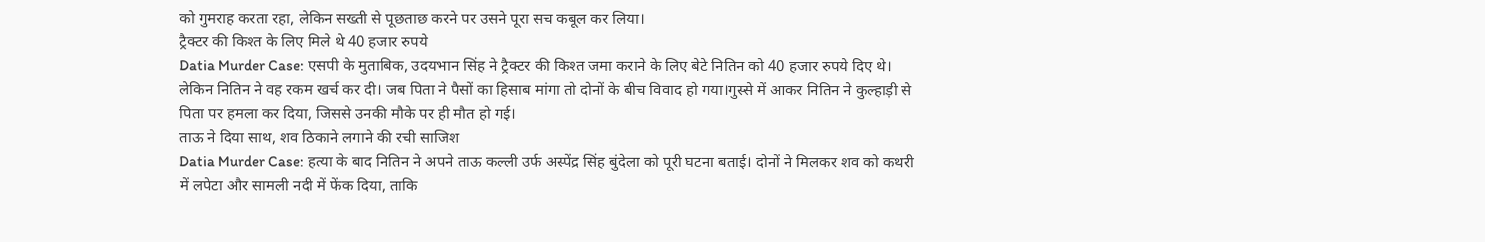को गुमराह करता रहा, लेकिन सख्ती से पूछताछ करने पर उसने पूरा सच कबूल कर लिया।
ट्रैक्टर की किश्त के लिए मिले थे 40 हजार रुपये
Datia Murder Case: एसपी के मुताबिक, उदयभान सिंह ने ट्रैक्टर की किश्त जमा कराने के लिए बेटे नितिन को 40 हजार रुपये दिए थे। लेकिन नितिन ने वह रकम खर्च कर दी। जब पिता ने पैसों का हिसाब मांगा तो दोनों के बीच विवाद हो गया।गुस्से में आकर नितिन ने कुल्हाड़ी से पिता पर हमला कर दिया, जिससे उनकी मौके पर ही मौत हो गई।
ताऊ ने दिया साथ, शव ठिकाने लगाने की रची साजिश
Datia Murder Case: हत्या के बाद नितिन ने अपने ताऊ कल्ली उर्फ अस्पेंद्र सिंह बुंदेला को पूरी घटना बताई। दोनों ने मिलकर शव को कथरी में लपेटा और सामली नदी में फेंक दिया, ताकि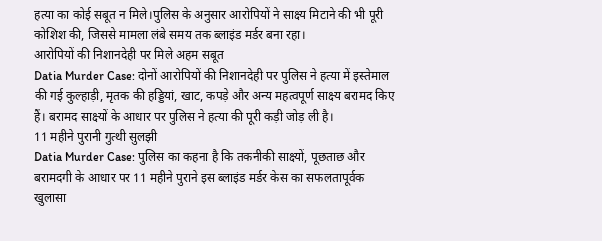हत्या का कोई सबूत न मिले।पुलिस के अनुसार आरोपियों ने साक्ष्य मिटाने की भी पूरी कोशिश की, जिससे मामला लंबे समय तक ब्लाइंड मर्डर बना रहा।
आरोपियों की निशानदेही पर मिले अहम सबूत
Datia Murder Case: दोनों आरोपियों की निशानदेही पर पुलिस ने हत्या में इस्तेमाल की गई कुल्हाड़ी, मृतक की हड्डियां, खाट, कपड़े और अन्य महत्वपूर्ण साक्ष्य बरामद किए हैं। बरामद साक्ष्यों के आधार पर पुलिस ने हत्या की पूरी कड़ी जोड़ ली है।
11 महीने पुरानी गुत्थी सुलझी
Datia Murder Case: पुलिस का कहना है कि तकनीकी साक्ष्यों, पूछताछ और बरामदगी के आधार पर 11 महीने पुराने इस ब्लाइंड मर्डर केस का सफलतापूर्वक खुलासा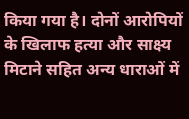किया गया है। दोनों आरोपियों के खिलाफ हत्या और साक्ष्य मिटाने सहित अन्य धाराओं में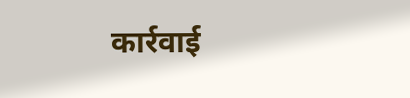कार्रवाई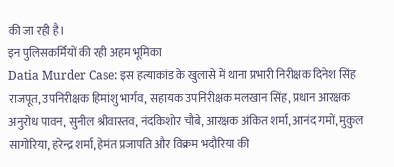की जा रही है।
इन पुलिसकर्मियों की रही अहम भूमिका
Datia Murder Case: इस हत्याकांड के खुलासे में थाना प्रभारी निरीक्षक दिनेश सिंह राजपूत, उपनिरीक्षक हिमांशु भार्गव, सहायक उपनिरीक्षक मलखान सिंह, प्रधान आरक्षक अनुरोध पावन, सुनील श्रीवास्तव, नंदकिशोर चौबे, आरक्षक अंकित शर्मा, आनंद गमों, मुकुल सागोरिया, हरेन्द्र शर्मा, हेमंत प्रजापति और विक्रम भदौरिया की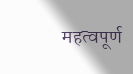महत्वपूर्ण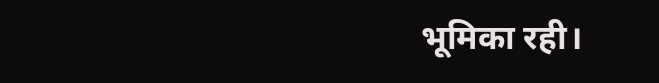भूमिका रही।